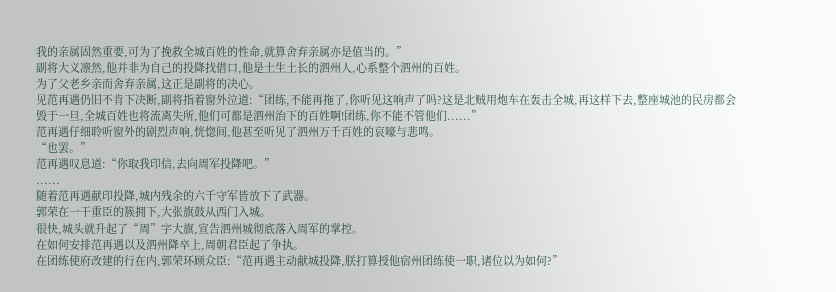我的亲属固然重要,可为了挽救全城百姓的性命,就算舍弃亲属亦是值当的。”
副将大义凛然,他并非为自己的投降找借口,他是土生土长的泗州人,心系整个泗州的百姓。
为了父老乡亲而舍弃亲属,这正是副将的决心。
见范再遇仍旧不肯下决断,副将指着窗外泣道:“团练,不能再拖了,你听见这响声了吗?这是北贼用炮车在轰击全城,再这样下去,整座城池的民房都会毁于一旦,全城百姓也将流离失所,他们可都是泗州治下的百姓啊!团练,你不能不管他们......”
范再遇仔细聆听窗外的剧烈声响,恍惚间,他甚至听见了泗州万千百姓的哀嚎与悲鸣。
“也罢。”
范再遇叹息道:“你取我印信,去向周军投降吧。”
......
随着范再遇献印投降,城内残余的六千守军皆放下了武器。
郭荣在一干重臣的簇拥下,大张旗鼓从西门入城。
很快,城头就升起了“周”字大旗,宣告泗州城彻底落入周军的掌控。
在如何安排范再遇以及泗州降卒上,周朝君臣起了争执。
在团练使府改建的行在内,郭荣环顾众臣:“范再遇主动献城投降,朕打算授他宿州团练使一职,诸位以为如何?”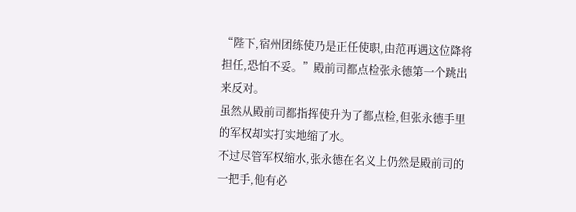“陛下,宿州团练使乃是正任使职,由范再遇这位降将担任,恐怕不妥。”殿前司都点检张永德第一个跳出来反对。
虽然从殿前司都指挥使升为了都点检,但张永德手里的军权却实打实地缩了水。
不过尽管军权缩水,张永德在名义上仍然是殿前司的一把手,他有必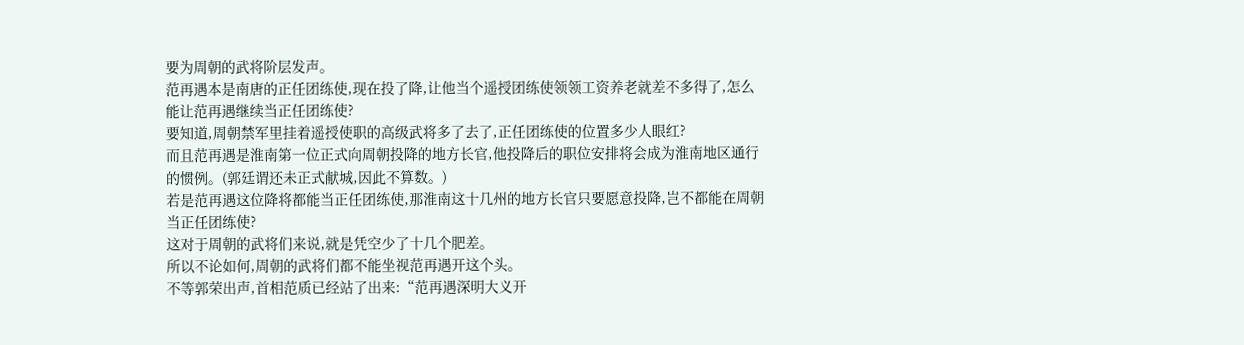要为周朝的武将阶层发声。
范再遇本是南唐的正任团练使,现在投了降,让他当个遥授团练使领领工资养老就差不多得了,怎么能让范再遇继续当正任团练使?
要知道,周朝禁军里挂着遥授使职的高级武将多了去了,正任团练使的位置多少人眼红?
而且范再遇是淮南第一位正式向周朝投降的地方长官,他投降后的职位安排将会成为淮南地区通行的惯例。(郭廷谓还未正式献城,因此不算数。)
若是范再遇这位降将都能当正任团练使,那淮南这十几州的地方长官只要愿意投降,岂不都能在周朝当正任团练使?
这对于周朝的武将们来说,就是凭空少了十几个肥差。
所以不论如何,周朝的武将们都不能坐视范再遇开这个头。
不等郭荣出声,首相范质已经站了出来:“范再遇深明大义开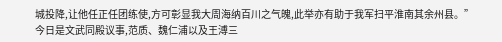城投降,让他任正任团练使,方可彰显我大周海纳百川之气魄,此举亦有助于我军扫平淮南其余州县。”
今日是文武同殿议事,范质、魏仁浦以及王溥三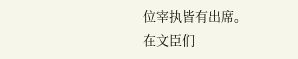位宰执皆有出席。
在文臣们